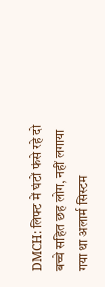DMCH: लिफ्ट में घंटों फंसे रहे दो बच्चे सहित छह लोग, नहीं लगाया गया था अलार्म सिस्टम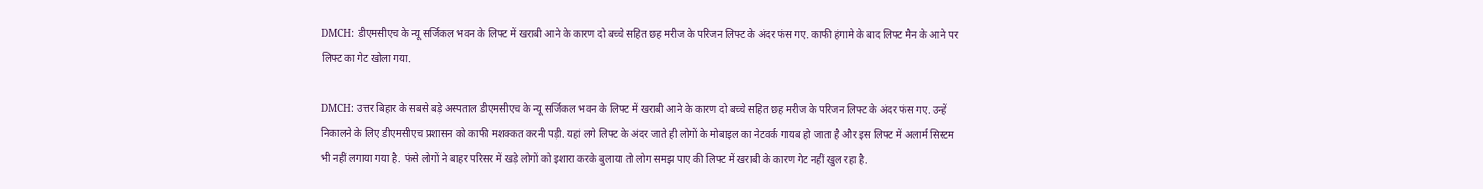DMCH: डीएमसीएच के न्यू सर्जिकल भवन के लिफ्ट में खराबी आने के कारण दो बच्चे सहित छह मरीज के परिजन लिफ्ट के अंदर फंस गए. काफी हंगामे के बाद लिफ्ट मैन के आने पर लिफ्ट का गेट खोला गया.

DMCH: उत्तर बिहार के सबसे बड़े अस्पताल डीएमसीएच के न्यू सर्जिकल भवन के लिफ्ट में खराबी आने के कारण दो बच्चे सहित छह मरीज के परिजन लिफ्ट के अंदर फंस गए. उन्हें निकालने के लिए डीएमसीएच प्रशासन को काफी मशक्कत करनी पड़ी. यहां लगे लिफ्ट के अंदर जाते ही लोगों के मोबाइल का नेटवर्क गायब हो जाता है और इस लिफ्ट में अलार्म सिस्टम भी नहीं लगाया गया है. फंसे लोगों ने बाहर परिसर में खड़े लोगों को इशारा करके बुलाया तो लोग समझ पाए की लिफ्ट में खराबी के कारण गेट नहीं खुल रहा है.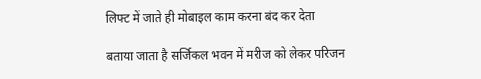लिफ्ट में जाते ही मोबाइल काम करना बंद कर देता

बताया जाता है सर्जिकल भवन में मरीज को लेकर परिजन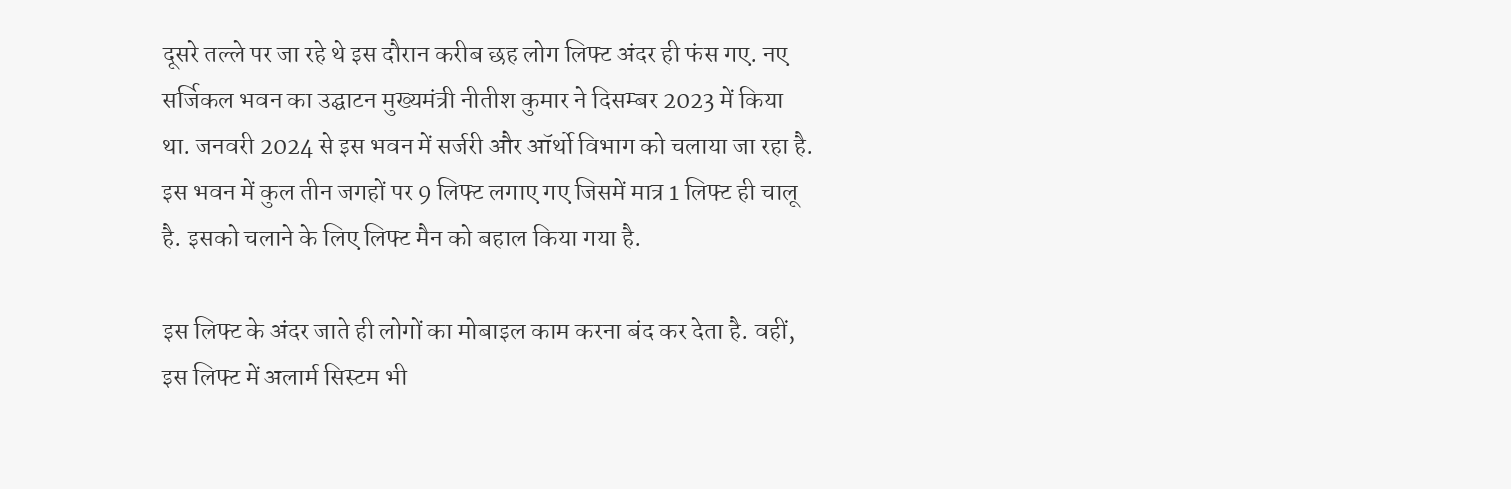दूसरे तल्ले पर जा रहे थे इस दौरान करीब छह लोग लिफ्ट अंदर ही फंस गए. नए सर्जिकल भवन का उद्घाटन मुख्यमंत्री नीतीश कुमार ने दिसम्बर 2023 में किया था. जनवरी 2024 से इस भवन में सर्जरी और ऑर्थो विभाग को चलाया जा रहा है. इस भवन में कुल तीन जगहों पर 9 लिफ्ट लगाए गए जिसमें मात्र 1 लिफ्ट ही चालू है. इसको चलाने के लिए लिफ्ट मैन को बहाल किया गया है.

इस लिफ्ट के अंदर जाते ही लोगों का मोबाइल काम करना बंद कर देता है. वहीं, इस लिफ्ट में अलार्म सिस्टम भी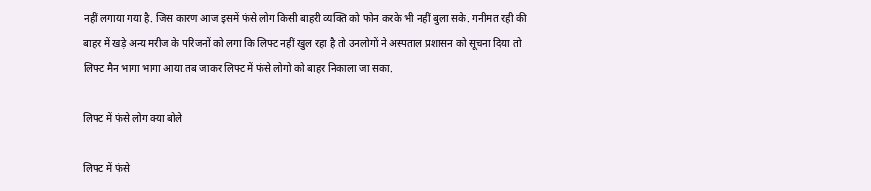नहीं लगाया गया है. जिस कारण आज इसमें फंसे लोग किसी बाहरी व्यक्ति को फोन करके भी नहीं बुला सके. गनीमत रही की बाहर में खड़े अन्य मरीज के परिजनों को लगा कि लिफ्ट नहीं खुल रहा है तो उनलोगों ने अस्पताल प्रशासन को सूचना दिया तो लिफ्ट मैन भागा भागा आया तब जाकर लिफ्ट में फंसे लोगो को बाहर निकाला जा सका.

लिफ्ट में फंसे लोग क्या बोले

लिफ्ट में फंसे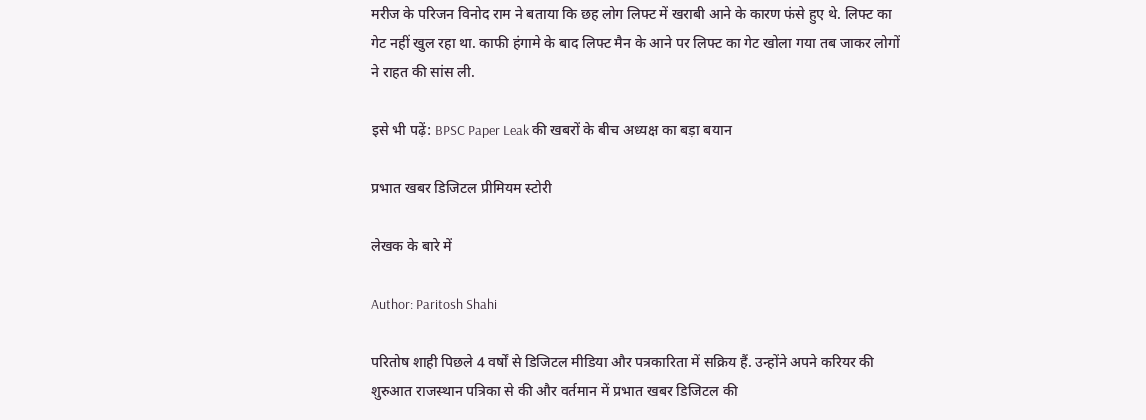मरीज के परिजन विनोद राम ने बताया कि छह लोग लिफ्ट में खराबी आने के कारण फंसे हुए थे. लिफ्ट का गेट नहीं खुल रहा था. काफी हंगामे के बाद लिफ्ट मैन के आने पर लिफ्ट का गेट खोला गया तब जाकर लोगों ने राहत की सांस ली.

इसे भी पढ़ें: BPSC Paper Leak की खबरों के बीच अध्यक्ष का बड़ा बयान

प्रभात खबर डिजिटल प्रीमियम स्टोरी

लेखक के बारे में

Author: Paritosh Shahi

परितोष शाही पिछले 4 वर्षों से डिजिटल मीडिया और पत्रकारिता में सक्रिय हैं. उन्होंने अपने करियर की शुरुआत राजस्थान पत्रिका से की और वर्तमान में प्रभात खबर डिजिटल की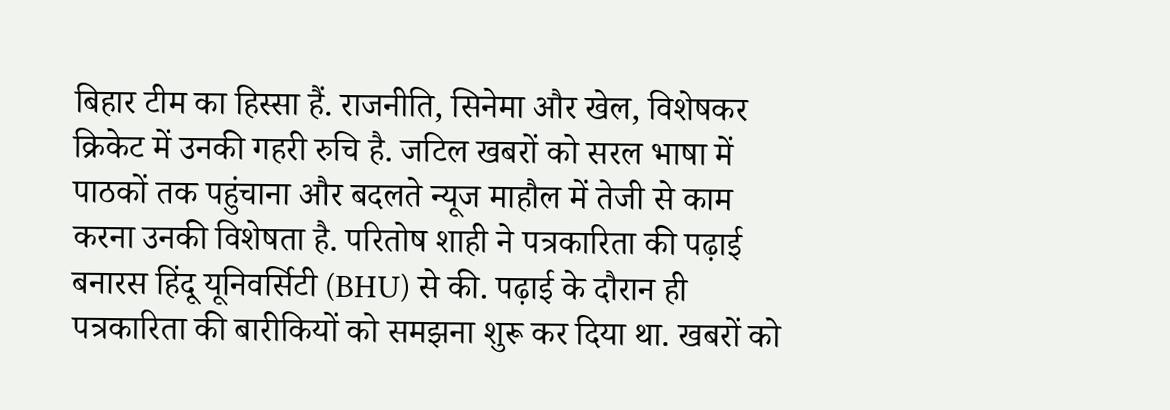बिहार टीम का हिस्सा हैं. राजनीति, सिनेमा और खेल, विशेषकर क्रिकेट में उनकी गहरी रुचि है. जटिल खबरों को सरल भाषा में पाठकों तक पहुंचाना और बदलते न्यूज माहौल में तेजी से काम करना उनकी विशेषता है. परितोष शाही ने पत्रकारिता की पढ़ाई बनारस हिंदू यूनिवर्सिटी (BHU) से की. पढ़ाई के दौरान ही पत्रकारिता की बारीकियों को समझना शुरू कर दिया था. खबरों को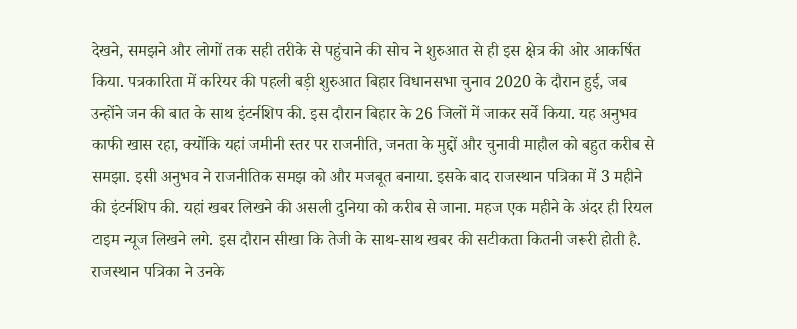देखने, समझने और लोगों तक सही तरीके से पहुंचाने की सोच ने शुरुआत से ही इस क्षेत्र की ओर आकर्षित किया. पत्रकारिता में करियर की पहली बड़ी शुरुआत बिहार विधानसभा चुनाव 2020 के दौरान हुई, जब उन्होंने जन की बात के साथ इंटर्नशिप की. इस दौरान बिहार के 26 जिलों में जाकर सर्वे किया. यह अनुभव काफी खास रहा, क्योंकि यहां जमीनी स्तर पर राजनीति, जनता के मुद्दों और चुनावी माहौल को बहुत करीब से समझा. इसी अनुभव ने राजनीतिक समझ को और मजबूत बनाया. इसके बाद राजस्थान पत्रिका में 3 महीने की इंटर्नशिप की. यहां खबर लिखने की असली दुनिया को करीब से जाना. महज एक महीने के अंदर ही रियल टाइम न्यूज लिखने लगे. इस दौरान सीखा कि तेजी के साथ-साथ खबर की सटीकता कितनी जरूरी होती है. राजस्थान पत्रिका ने उनके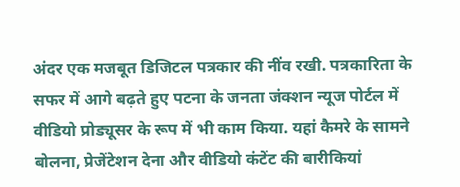अंदर एक मजबूत डिजिटल पत्रकार की नींव रखी. पत्रकारिता के सफर में आगे बढ़ते हुए पटना के जनता जंक्शन न्यूज पोर्टल में वीडियो प्रोड्यूसर के रूप में भी काम किया. यहां कैमरे के सामने बोलना, प्रेजेंटेशन देना और वीडियो कंटेंट की बारीकियां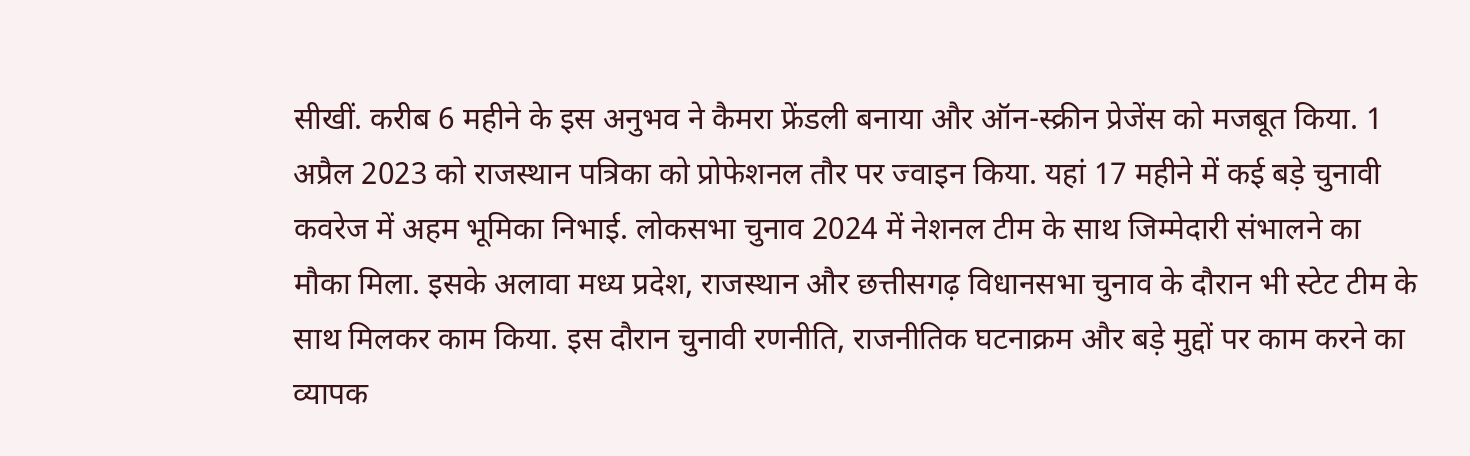सीखीं. करीब 6 महीने के इस अनुभव ने कैमरा फ्रेंडली बनाया और ऑन-स्क्रीन प्रेजेंस को मजबूत किया. 1 अप्रैल 2023 को राजस्थान पत्रिका को प्रोफेशनल तौर पर ज्वाइन किया. यहां 17 महीने में कई बड़े चुनावी कवरेज में अहम भूमिका निभाई. लोकसभा चुनाव 2024 में नेशनल टीम के साथ जिम्मेदारी संभालने का मौका मिला. इसके अलावा मध्य प्रदेश, राजस्थान और छत्तीसगढ़ विधानसभा चुनाव के दौरान भी स्टेट टीम के साथ मिलकर काम किया. इस दौरान चुनावी रणनीति, राजनीतिक घटनाक्रम और बड़े मुद्दों पर काम करने का व्यापक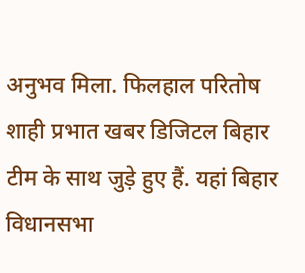अनुभव मिला. फिलहाल परितोष शाही प्रभात खबर डिजिटल बिहार टीम के साथ जुड़े हुए हैं. यहां बिहार विधानसभा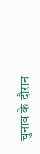चुनाव के दौरान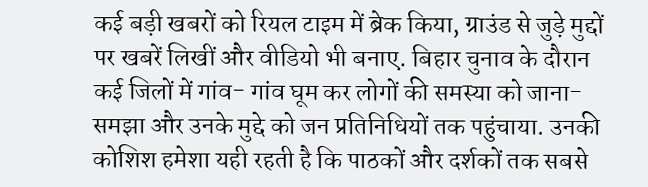कई बड़ी खबरों को रियल टाइम में ब्रेक किया, ग्राउंड से जुड़े मुद्दों पर खबरें लिखीं और वीडियो भी बनाए. बिहार चुनाव के दौरान कई जिलों में गांव- गांव घूम कर लोगों की समस्या को जाना-समझा और उनके मुद्दे को जन प्रतिनिधियों तक पहुंचाया. उनकी कोशिश हमेशा यही रहती है कि पाठकों और दर्शकों तक सबसे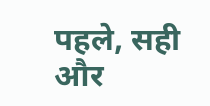पहले, सही और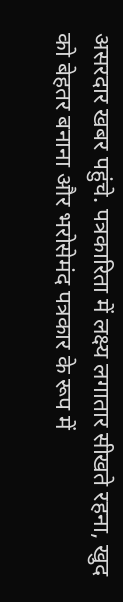असरदार खबर पहुंचे. पत्रकारिता में लक्ष्य लगातार सीखते रहना, खुद को बेहतर बनाना और भरोसेमंद पत्रकार के रूप में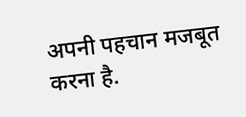अपनी पहचान मजबूत करना है.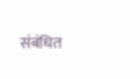संबंधित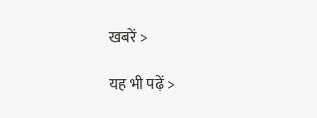खबरें >

यह भी पढ़ें >